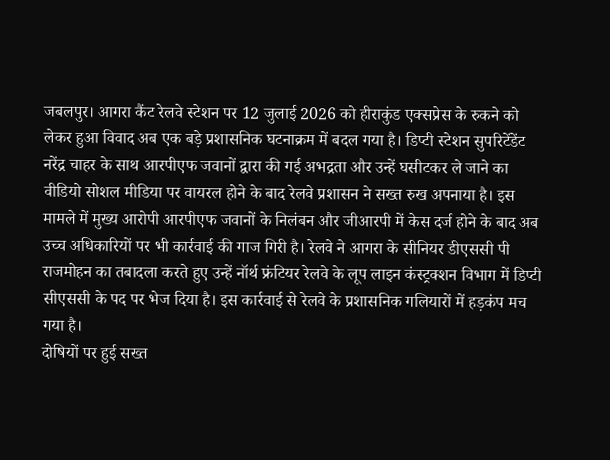जबलपुर। आगरा कैंट रेलवे स्टेशन पर 12 जुलाई 2026 को हीराकुंड एक्सप्रेस के रुकने को लेकर हुआ विवाद अब एक बड़े प्रशासनिक घटनाक्रम में बदल गया है। डिप्टी स्टेशन सुपरिटेंडेंट नरेंद्र चाहर के साथ आरपीएफ जवानों द्वारा की गई अभद्रता और उन्हें घसीटकर ले जाने का वीडियो सोशल मीडिया पर वायरल होने के बाद रेलवे प्रशासन ने सख्त रुख अपनाया है। इस मामले में मुख्य आरोपी आरपीएफ जवानों के निलंबन और जीआरपी में केस दर्ज होने के बाद अब उच्च अधिकारियों पर भी कार्रवाई की गाज गिरी है। रेलवे ने आगरा के सीनियर डीएससी पी राजमोहन का तबादला करते हुए उन्हें नॉर्थ फ्रंटियर रेलवे के लूप लाइन कंस्ट्रक्शन विभाग में डिप्टी सीएससी के पद पर भेज दिया है। इस कार्रवाई से रेलवे के प्रशासनिक गलियारों में हड़कंप मच गया है।
दोषियों पर हुई सख्त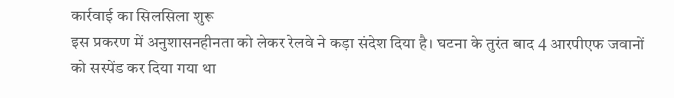कार्रवाई का सिलसिला शुरू
इस प्रकरण में अनुशासनहीनता को लेकर रेलवे ने कड़ा संदेश दिया है। घटना के तुरंत बाद 4 आरपीएफ जवानों को सस्पेंड कर दिया गया था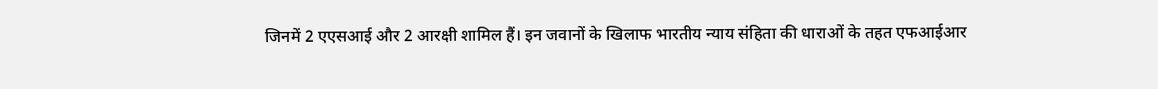जिनमें 2 एएसआई और 2 आरक्षी शामिल हैं। इन जवानों के खिलाफ भारतीय न्याय संहिता की धाराओं के तहत एफआईआर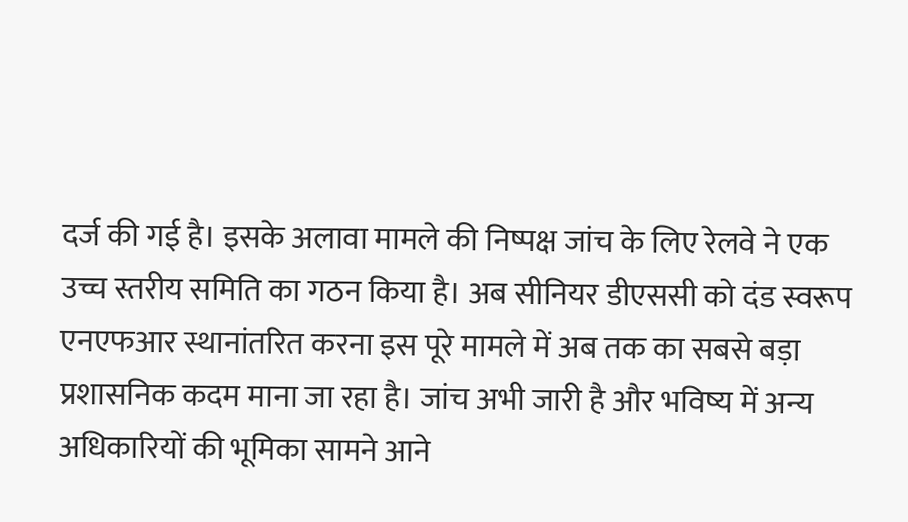दर्ज की गई है। इसके अलावा मामले की निष्पक्ष जांच के लिए रेलवे ने एक उच्च स्तरीय समिति का गठन किया है। अब सीनियर डीएससी को दंड स्वरूप एनएफआर स्थानांतरित करना इस पूरे मामले में अब तक का सबसे बड़ा प्रशासनिक कदम माना जा रहा है। जांच अभी जारी है और भविष्य में अन्य अधिकारियों की भूमिका सामने आने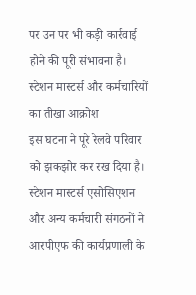पर उन पर भी कड़ी कार्रवाई होने की पूरी संभावना है।
स्टेशन मास्टर्स और कर्मचारियों का तीखा आक्रोश
इस घटना ने पूरे रेलवे परिवार को झकझोर कर रख दिया है। स्टेशन मास्टर्स एसोसिएशन और अन्य कर्मचारी संगठनों ने आरपीएफ की कार्यप्रणाली के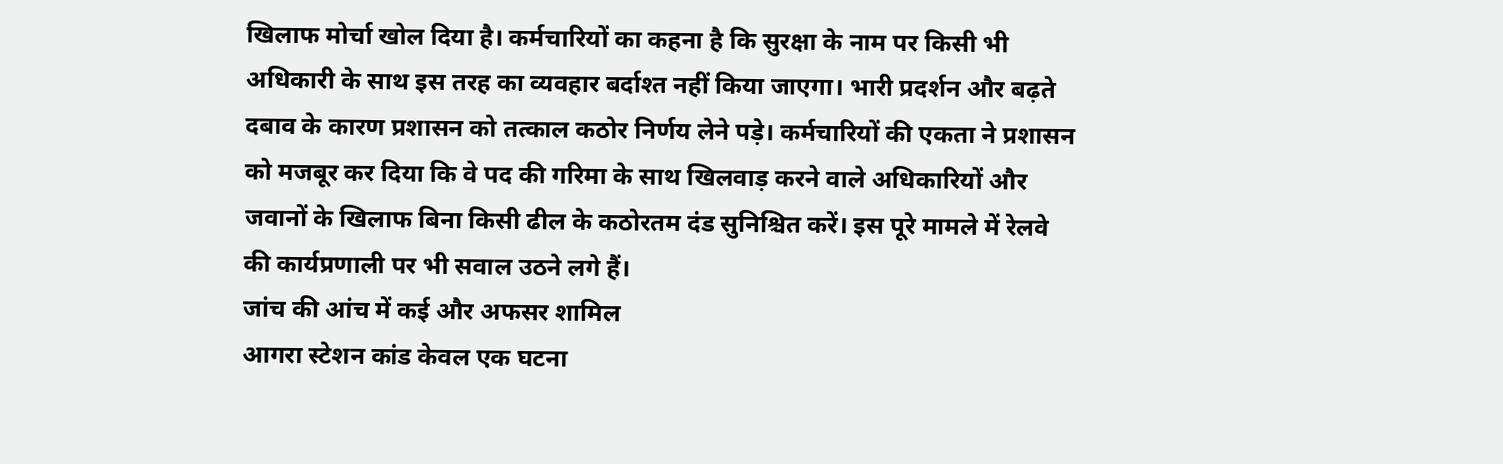खिलाफ मोर्चा खोल दिया है। कर्मचारियों का कहना है कि सुरक्षा के नाम पर किसी भी अधिकारी के साथ इस तरह का व्यवहार बर्दाश्त नहीं किया जाएगा। भारी प्रदर्शन और बढ़ते दबाव के कारण प्रशासन को तत्काल कठोर निर्णय लेने पड़े। कर्मचारियों की एकता ने प्रशासन को मजबूर कर दिया कि वे पद की गरिमा के साथ खिलवाड़ करने वाले अधिकारियों और जवानों के खिलाफ बिना किसी ढील के कठोरतम दंड सुनिश्चित करें। इस पूरे मामले में रेलवे की कार्यप्रणाली पर भी सवाल उठने लगे हैं।
जांच की आंच में कई और अफसर शामिल
आगरा स्टेशन कांड केवल एक घटना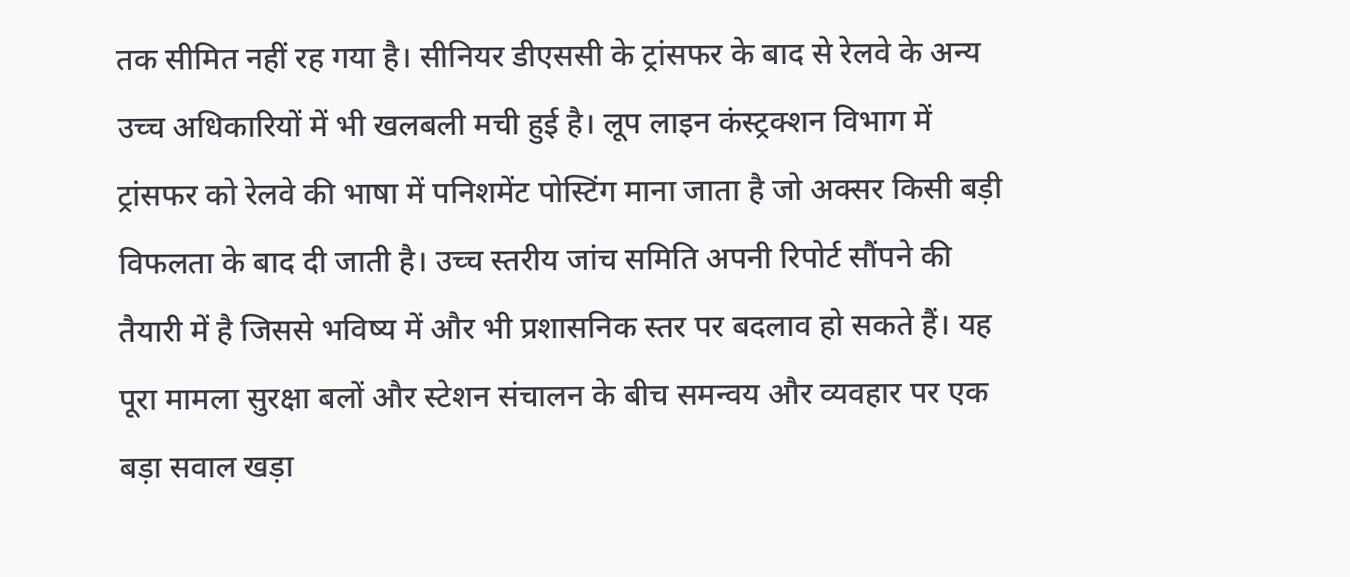तक सीमित नहीं रह गया है। सीनियर डीएससी के ट्रांसफर के बाद से रेलवे के अन्य उच्च अधिकारियों में भी खलबली मची हुई है। लूप लाइन कंस्ट्रक्शन विभाग में ट्रांसफर को रेलवे की भाषा में पनिशमेंट पोस्टिंग माना जाता है जो अक्सर किसी बड़ी विफलता के बाद दी जाती है। उच्च स्तरीय जांच समिति अपनी रिपोर्ट सौंपने की तैयारी में है जिससे भविष्य में और भी प्रशासनिक स्तर पर बदलाव हो सकते हैं। यह पूरा मामला सुरक्षा बलों और स्टेशन संचालन के बीच समन्वय और व्यवहार पर एक बड़ा सवाल खड़ा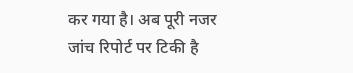कर गया है। अब पूरी नजर जांच रिपोर्ट पर टिकी है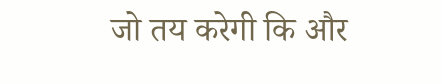जो तय करेगी कि और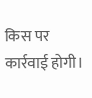किस पर कार्रवाई होगी।